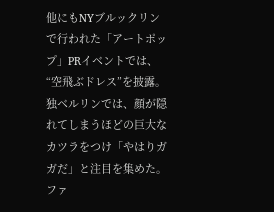他にもNYブルックリンで行われた「アートポップ」PRイベントでは、“空飛ぶドレス”を披露。独ベルリンでは、顔が隠れてしまうほどの巨大なカツラをつけ「やはりガガだ」と注目を集めた。ファ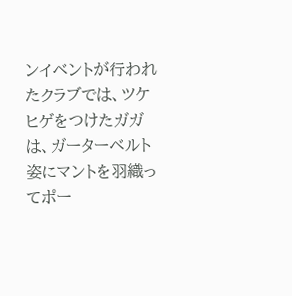ンイベントが行われたクラブでは、ツケヒゲをつけたガガは、ガーターベルト姿にマントを羽織ってポー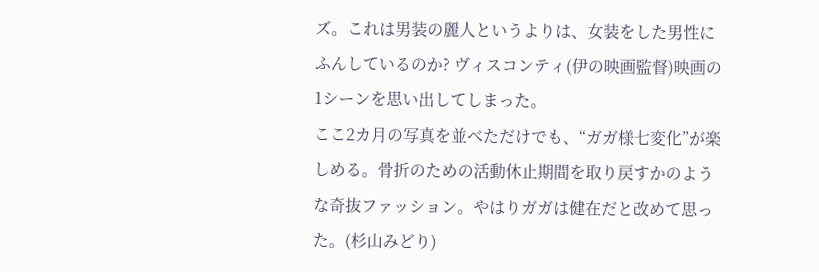ズ。これは男装の麗人というよりは、女装をした男性にふんしているのか? ヴィスコンティ(伊の映画監督)映画の1シーンを思い出してしまった。
ここ2カ月の写真を並べただけでも、“ガガ様七変化”が楽しめる。骨折のための活動休止期間を取り戻すかのような奇抜ファッション。やはりガガは健在だと改めて思った。(杉山みどり)